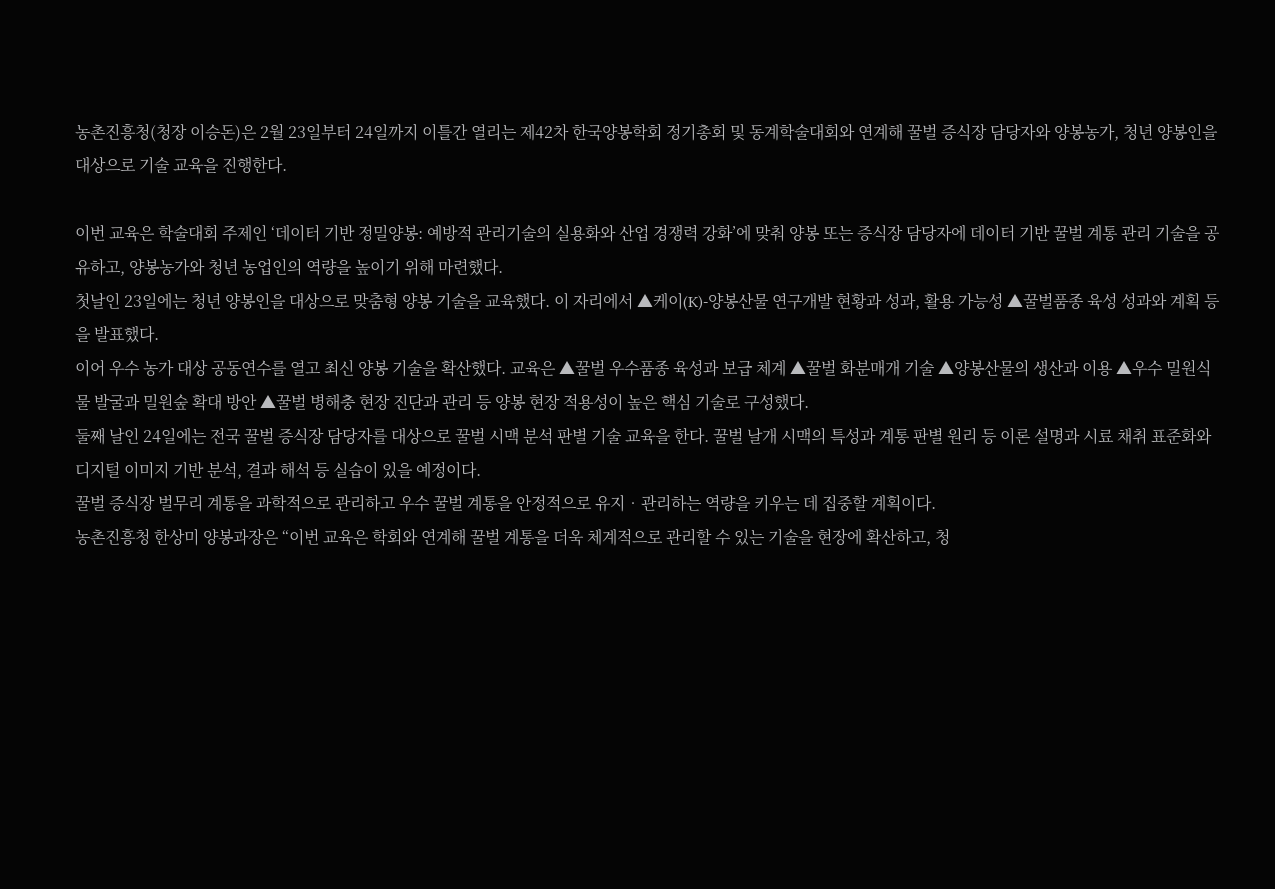농촌진흥청(청장 이승돈)은 2월 23일부터 24일까지 이틀간 열리는 제42차 한국양봉학회 정기총회 및 동계학술대회와 연계해 꿀벌 증식장 담당자와 양봉농가, 청년 양봉인을 대상으로 기술 교육을 진행한다.

이번 교육은 학술대회 주제인 ‘데이터 기반 정밀양봉: 예방적 관리기술의 실용화와 산업 경쟁력 강화’에 맞춰 양봉 또는 증식장 담당자에 데이터 기반 꿀벌 계통 관리 기술을 공유하고, 양봉농가와 청년 농업인의 역량을 높이기 위해 마련했다.
첫날인 23일에는 청년 양봉인을 대상으로 맞춤형 양봉 기술을 교육했다. 이 자리에서 ▲케이(K)-양봉산물 연구개발 현황과 성과, 활용 가능성 ▲꿀벌품종 육성 성과와 계획 등을 발표했다.
이어 우수 농가 대상 공동연수를 열고 최신 양봉 기술을 확산했다. 교육은 ▲꿀벌 우수품종 육성과 보급 체계 ▲꿀벌 화분매개 기술 ▲양봉산물의 생산과 이용 ▲우수 밀원식물 발굴과 밀원숲 확대 방안 ▲꿀벌 병해충 현장 진단과 관리 등 양봉 현장 적용성이 높은 핵심 기술로 구성했다.
둘째 날인 24일에는 전국 꿀벌 증식장 담당자를 대상으로 꿀벌 시맥 분석 판별 기술 교육을 한다. 꿀벌 날개 시맥의 특성과 계통 판별 원리 등 이론 설명과 시료 채취 표준화와 디지털 이미지 기반 분석, 결과 해석 등 실습이 있을 예정이다.
꿀벌 증식장 벌무리 계통을 과학적으로 관리하고 우수 꿀벌 계통을 안정적으로 유지‧관리하는 역량을 키우는 데 집중할 계획이다.
농촌진흥청 한상미 양봉과장은 “이번 교육은 학회와 연계해 꿀벌 계통을 더욱 체계적으로 관리할 수 있는 기술을 현장에 확산하고, 청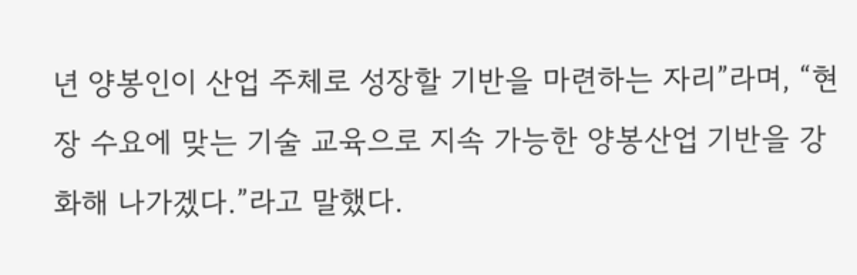년 양봉인이 산업 주체로 성장할 기반을 마련하는 자리”라며, “현장 수요에 맞는 기술 교육으로 지속 가능한 양봉산업 기반을 강화해 나가겠다.”라고 말했다.